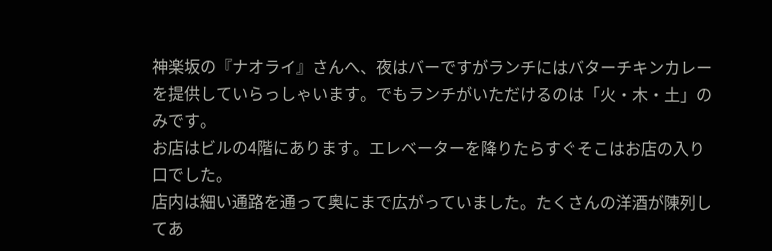神楽坂の『ナオライ』さんへ、夜はバーですがランチにはバターチキンカレーを提供していらっしゃいます。でもランチがいただけるのは「火・木・土」のみです。
お店はビルの4階にあります。エレベーターを降りたらすぐそこはお店の入り口でした。
店内は細い通路を通って奥にまで広がっていました。たくさんの洋酒が陳列してあ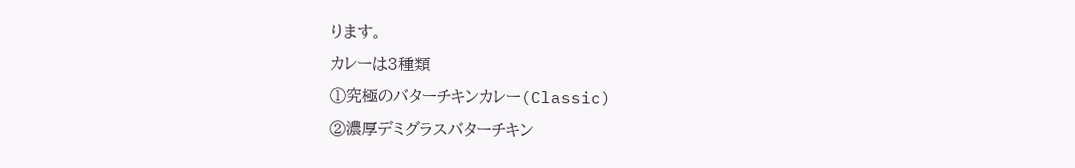ります。
カレーは3種類
①究極のバターチキンカレー(Classic)
②濃厚デミグラスバターチキン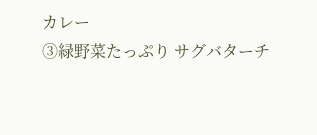カレー
③緑野菜たっぷり サグバターチ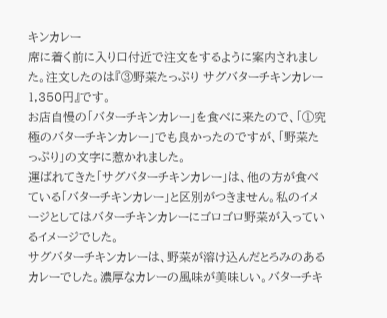キンカレー
席に着く前に入り口付近で注文をするように案内されました。注文したのは『③野菜たっぷり サグバターチキンカレー 1,350円』です。
お店自慢の「バターチキンカレー」を食べに来たので、「①究極のバターチキンカレー」でも良かったのですが、「野菜たっぷり」の文字に惹かれました。
運ばれてきた「サグバターチキンカレー」は、他の方が食べている「バターチキンカレー」と区別がつきません。私のイメージとしてはバターチキンカレーにゴロゴロ野菜が入っているイメージでした。
サグバターチキンカレーは、野菜が溶け込んだとろみのあるカレーでした。濃厚なカレーの風味が美味しい。バターチキ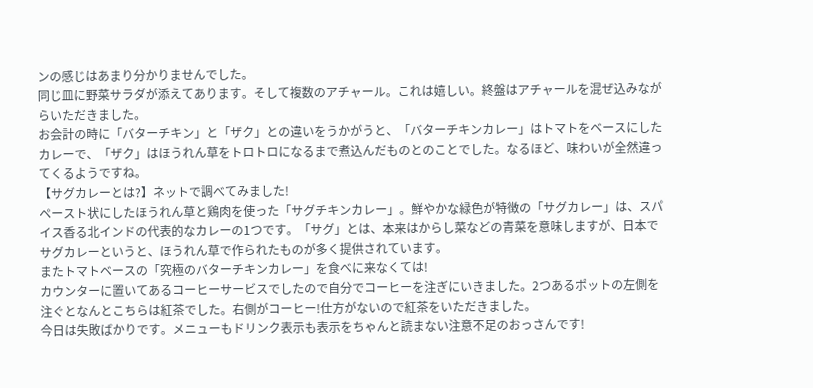ンの感じはあまり分かりませんでした。
同じ皿に野菜サラダが添えてあります。そして複数のアチャール。これは嬉しい。終盤はアチャールを混ぜ込みながらいただきました。
お会計の時に「バターチキン」と「ザク」との違いをうかがうと、「バターチキンカレー」はトマトをベースにしたカレーで、「ザク」はほうれん草をトロトロになるまで煮込んだものとのことでした。なるほど、味わいが全然違ってくるようですね。
【サグカレーとは?】ネットで調べてみました!
ペースト状にしたほうれん草と鶏肉を使った「サグチキンカレー」。鮮やかな緑色が特徴の「サグカレー」は、スパイス香る北インドの代表的なカレーの1つです。「サグ」とは、本来はからし菜などの青菜を意味しますが、日本でサグカレーというと、ほうれん草で作られたものが多く提供されています。
またトマトベースの「究極のバターチキンカレー」を食べに来なくては!
カウンターに置いてあるコーヒーサービスでしたので自分でコーヒーを注ぎにいきました。2つあるポットの左側を注ぐとなんとこちらは紅茶でした。右側がコーヒー!仕方がないので紅茶をいただきました。
今日は失敗ばかりです。メニューもドリンク表示も表示をちゃんと読まない注意不足のおっさんです!